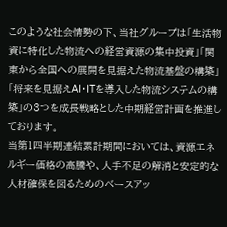このような社会情勢の下、当社グループは「生活物資に特化した物流への経営資源の集中投資」「関東から全国への展開を見据えた物流基盤の構築」「将来を見据えAI・ITを導入した物流システムの構築」の3つを成長戦略とした中期経営計画を推進しております。
当第1四半期連結累計期間においては、資源エネルギー価格の高騰や、人手不足の解消と安定的な人材確保を図るためのベースアッ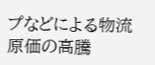プなどによる物流原価の高騰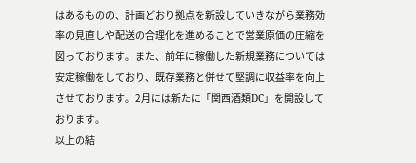はあるものの、計画どおり拠点を新設していきながら業務効率の見直しや配送の合理化を進めることで営業原価の圧縮を図っております。また、前年に稼働した新規業務については安定稼働をしており、既存業務と併せて堅調に収益率を向上させております。2月には新たに「関西酒類DC」を開設しております。
以上の結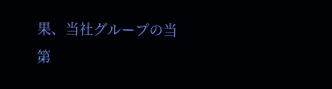果、当社グループの当第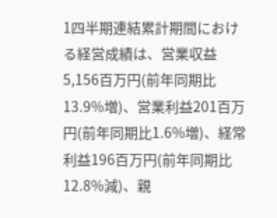1四半期連結累計期間における経営成績は、営業収益5,156百万円(前年同期比13.9%増)、営業利益201百万円(前年同期比1.6%増)、経常利益196百万円(前年同期比12.8%減)、親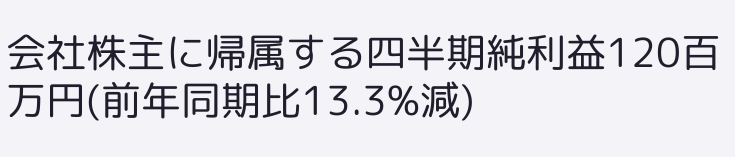会社株主に帰属する四半期純利益120百万円(前年同期比13.3%減)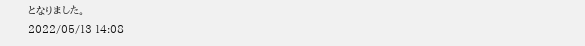となりました。
2022/05/13 14:08